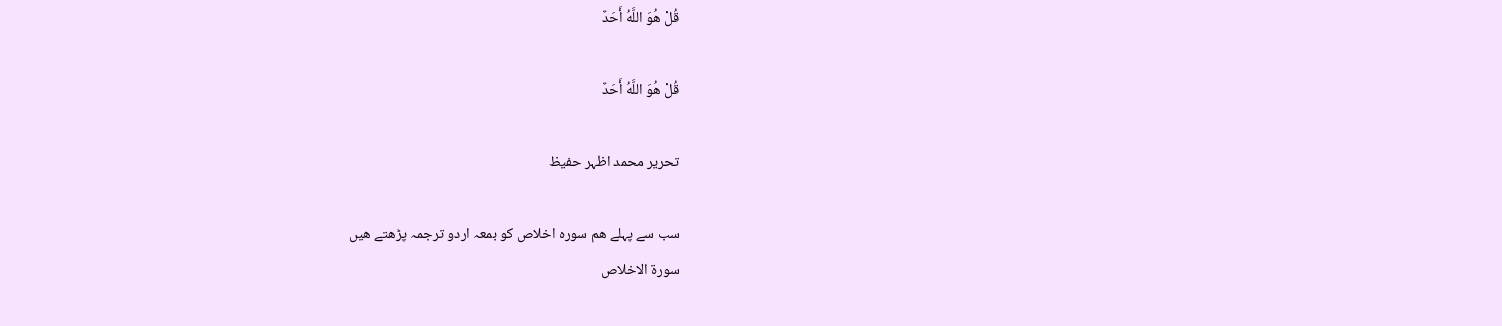قُلْ هُوَ اللَّهُ أَحَدٌ

قُلْ هُوَ اللَّهُ أَحَدٌ

تحریر محمد اظہر حفیظ

سب سے پہلے ھم سورہ اخلاص کو بمعہ اردو ترجمہ پڑھتے ھیں
سورۃ الاخلاص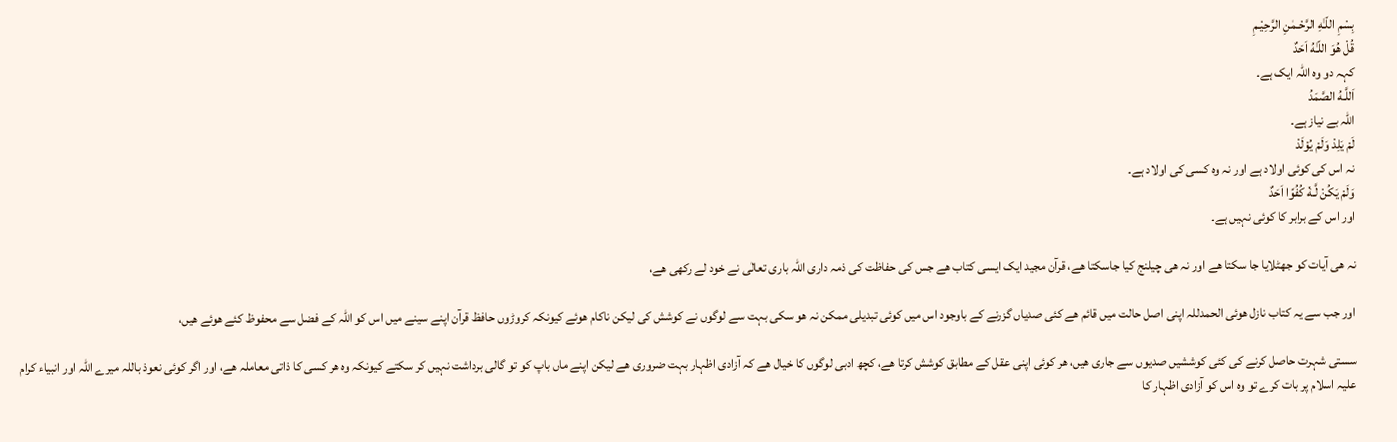بِسْمِ اللّـٰهِ الرَّحْـمٰنِ الرَّحِيْـمِ
قُلْ هُوَ اللّـٰهُ اَحَدٌ
کہہ دو وہ اللہ ایک ہے۔
اَللَّـهُ الصَّمَدُ
اللہ بے نیاز ہے۔
لَمْ يَلِدْ وَلَمْ يُوْلَدْ
نہ اس کی کوئی اولاد ہے اور نہ وہ کسی کی اولاد ہے۔
وَلَمْ يَكُنْ لَّـهٝ كُفُوًا اَحَدٌ
اور اس کے برابر کا کوئی نہیں ہے۔

نہ ھی آیات کو جھٹلایا جا سکتا ھے اور نہ ھی چیلنج کیا جاسکتا ھے، قرآن مجید ایک ایسی کتاب ھے جس کی حفاظت کی ذمہ داری اللہ باری تعالٰی نے خود لے رکھی ھے،

اور جب سے یہ کتاب نازل ھوئی الحمدللہ اپنی اصل حالت میں قائم ھے کئی صدیاں گزرنے کے باوجود اس میں کوئی تبدیلی ممکن نہ ھو سکی بہت سے لوگوں نے کوشش کی لیکن ناکام ھوئے کیونکہ کروڑوں حافظ قرآن اپنے سینے میں اس کو اللہ کے فضل سے محفوظ کئے ھوئے ھیں،

سستی شہرت حاصل کرنے کی کئی کوششیں صدیوں سے جاری ھیں، ھر کوئی اپنی عقل کے مطابق کوشش کرتا ھے، کچھ ادبی لوگوں کا خیال ھے کہ آزادی اظہار بہت ضروری ھے لیکن اپنے ماں باپ کو تو گالی برداشت نہیں کر سکتے کیونکہ وہ ھر کسی کا ذاتی معاملہ ھے، اور اگر کوئی نعوذ باللہ میرے اللہ اور انبیاء کرام علیہ اسلام پر بات کرے تو وہ اس کو آزادی اظہار کا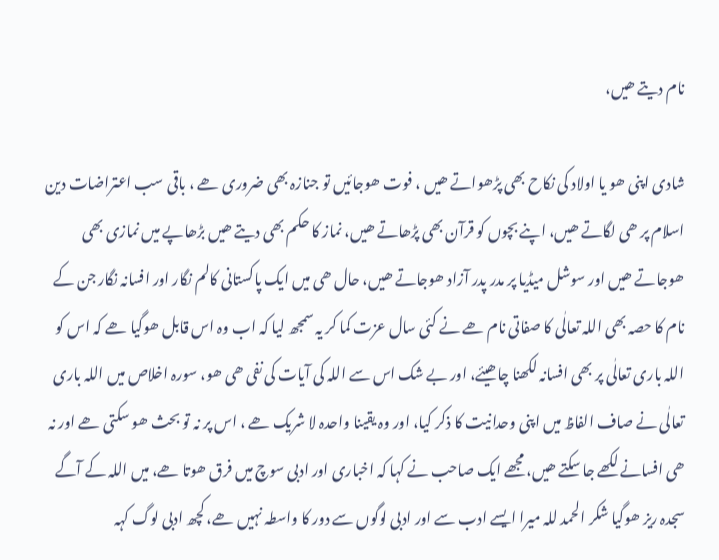نام دیتے ھیں،

شادی اپنی ھو یا اولاد کی نکاح بھی پڑھواتے ھیں ، فوت ھوجائیں تو جنازہ بھی ضروری ھے ، باقی سب اعتراضات دین اسلام پر ھی لگاتے ھیں، اپنے بچوں کو قرآن بھی پڑھاتے ھیں، نماز کا حکم بھی دیتے ھیں بڑھاپے میں نمازی بھی ھوجاتے ھیں اور سوشل میڈیا پر مدر پدر آزاد ھوجاتے ھیں، حال ھی میں ایک پاکستانی کالم نگار اور افسانہ نگار جن کے نام کا حصہ بھی اللہ تعالٰی کا صفاتی نام ھے نے کئی سال عزت کما کر یہ سمجھ لیا کہ اب وہ اس قابل ھوگیا ھے کہ اس کو اللہ باری تعالٰی پر بھی افسانہ لکھنا چاھیئے، اور بے شک اس سے اللہ کی آیات کی نفی ھی ھو، سورہ اخلاص میں اللہ باری تعالٰی نے صاف الفاظ میں اپنی وحدانیت کا ذکر کیا، اور وہ یقینا واحدہ لا شریک ھے ، اس پر نہ تو بحث ھو سکتی ھے اور نہ ھی افسانے لکھے جا سکتے ھیں، مجھے ایک صاحب نے کہا کہ اخباری اور ادبی سوچ میں فرق ھوتا ھے، میں اللہ کے آگے سجدہ ریز ھوگیا شکر الحمد للہ میرا ایسے ادب سے اور ادبی لوگوں سے دور کا واسطہ نہیں ھے، کچھ ادبی لوگ کہہ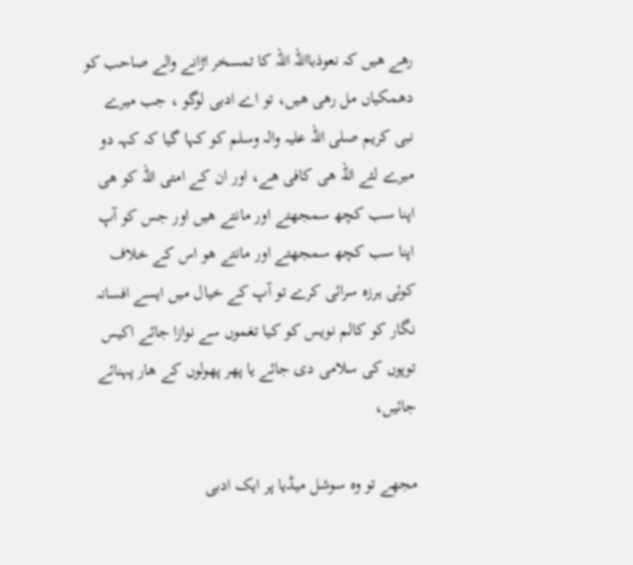رھے ھیں کہ نعوذبااللہ اللہ کا تمسخر اڑانے والے صاحب کو دھمکیاں مل رھی ھیں، تو اے ادبی لوگو ، جب میرے نبی کریم صلی اللہ علیہ والہ وسلم کو کہا گیا کہ کہہ دو میرے لئے اللہ ھی کافی ھے، اور ان کے امتی اللہ کو ھی اپنا سب کچھ سمجھتے اور مانتے ھیں اور جس کو آپ اپنا سب کچھ سمجھتے اور مانتے ھو اس کے خلاف کوئی ہرزہ سرائی کرے تو آپ کے خیال میں ایسے افسانہ نگار کو کالم نویس کو کیا تغموں سے نوازا جائے اکیس توپوں کی سلامی دی جائے یا پھر پھولوں کے ھار پہنائے جائیں،

مجھے تو وہ سوشل میڈیا پر ایک ادبی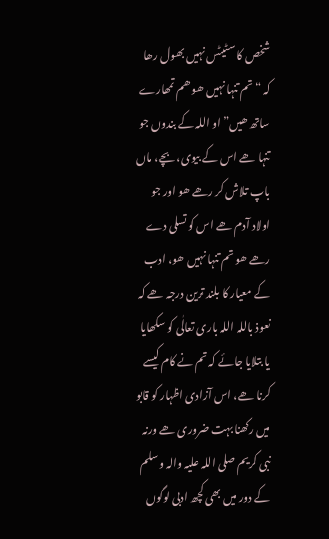شخص کا سٹیٹس نہیں بھول رھا کہ “تم تنہا نہیں ھو ھم تمھارے ساتھ ھیں” او اللہ کے بندوں جو تنہا ھے اس کے بیوی، بچے، ماں باپ تلاش کر رھے ھو اور جو اولاد آدم ھے اس کو تسلی دے رھے ھو تم تنہا نہیں ھو، ادب کے معیار کا بلند ترین درجہ ھے کہ نعوذ باللہ اللہ باری تعالٰی کو سکھایا یا بتلایا جائے کہ تم نے کام کیسے کرنا ھے، اس آزادی اظہار کو قابو میں رکھنا بہت ضروری ھے ورنہ نبی کریم صلی اللہ علیہ والہ وسلم کے دور میں بھی کچھ ادبی لوگوں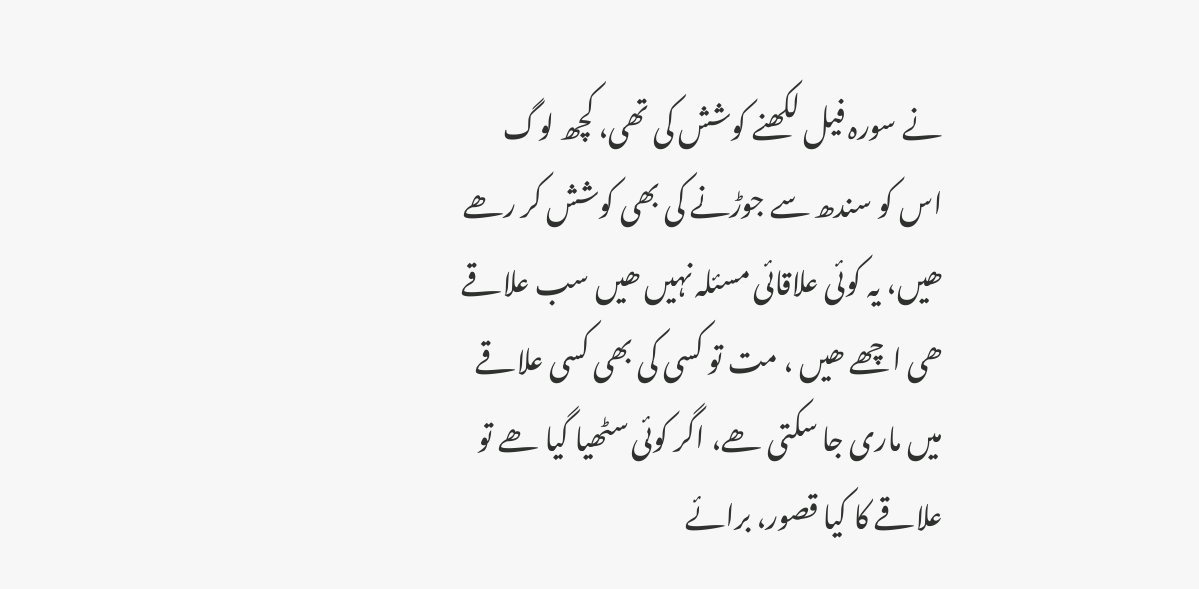نے سورہ فیل لکھنے کوشش کی تھی، کچھ لوگ اس کو سندھ سے جوڑنے کی بھی کوشش کر رھے ھیں، یہ کوئی علاقائی مسئلہ نہیں ھیں سب علاقے ھی اچھے ھیں ، مت تو کسی کی بھی کسی علاقے میں ماری جا سکتی ھے، اگر کوئی سٹھیا گیا ھے تو علاقے کا کیا قصور، برائے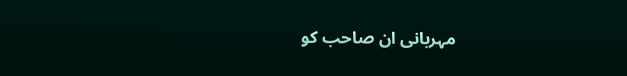مہربانی ان صاحب کو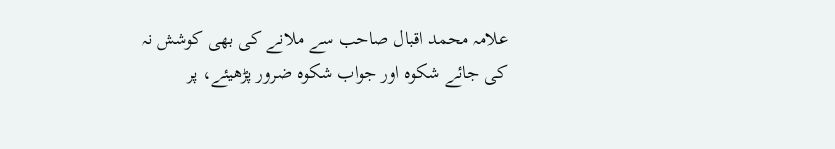علامہ محمد اقبال صاحب سے ملانے کی بھی کوشش نہ کی جائے شکوہ اور جواب شکوہ ضرور پڑھیئے، پر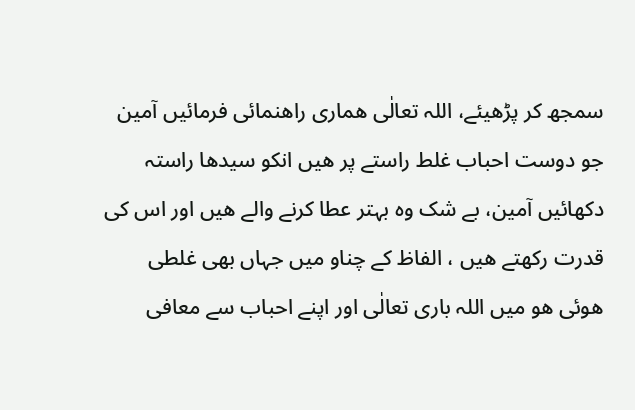سمجھ کر پڑھیئے، اللہ تعالٰی ھماری راھنمائی فرمائیں آمین جو دوست احباب غلط راستے پر ھیں انکو سیدھا راستہ دکھائیں آمین، بے شک وہ بہتر عطا کرنے والے ھیں اور اس کی قدرت رکھتے ھیں ، الفاظ کے چناو میں جہاں بھی غلطی ھوئی ھو میں اللہ باری تعالٰی اور اپنے احباب سے معافی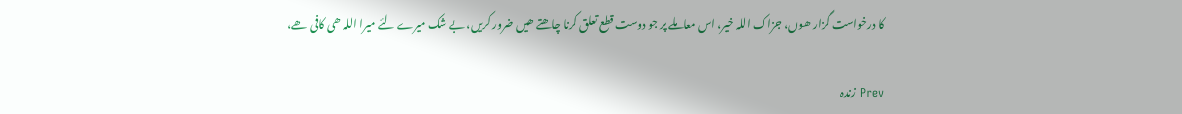کا درخواست گزار ھوں، جزاک اللہ خیر، اس معاملے پر جو دوست قطع تعلق کرنا چاھتے ھیں ضرور کریں، بے شک میرے لئے میرا اللہ ھی کافی ھے،

Prev زندہ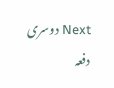Next دوسری دفعہ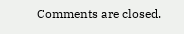Comments are closed.